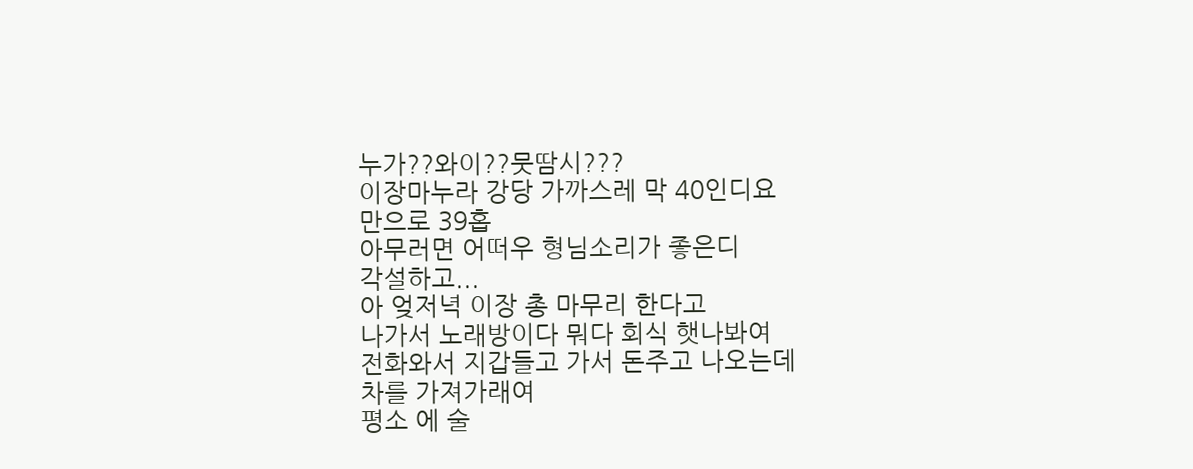누가??와이??뭇땀시???
이장마누라 강당 가까스레 막 40인디요
만으로 39홉
아무러면 어떠우 형님소리가 좋은디
각설하고...
아 엊저녁 이장 총 마무리 한다고
나가서 노래방이다 뭐다 회식 햇나봐여
전화와서 지갑들고 가서 돈주고 나오는데
차를 가져가래여
평소 에 술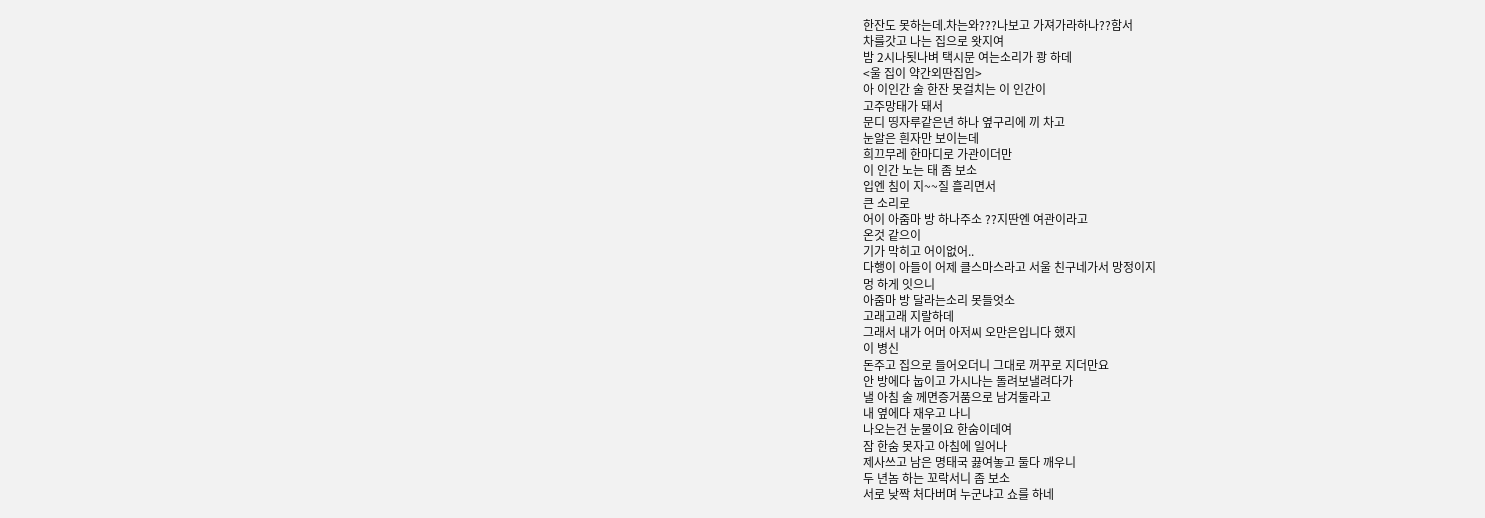한잔도 못하는데.차는와???나보고 가져가라하나??함서
차를갓고 나는 집으로 왓지여
밤 2시나됫나벼 택시문 여는소리가 쾅 하데
<울 집이 약간외딴집임>
아 이인간 술 한잔 못걸치는 이 인간이
고주망태가 돼서
문디 띵자루같은년 하나 옆구리에 끼 차고
눈알은 흰자만 보이는데
희끄무레 한마디로 가관이더만
이 인간 노는 태 좀 보소
입엔 침이 지~~질 흘리면서
큰 소리로
어이 아줌마 방 하나주소 ??지딴엔 여관이라고
온것 같으이
기가 막히고 어이없어..
다행이 아들이 어제 클스마스라고 서울 친구네가서 망정이지
멍 하게 잇으니
아줌마 방 달라는소리 못들엇소
고래고래 지랄하데
그래서 내가 어머 아저씨 오만은입니다 했지
이 병신
돈주고 집으로 들어오더니 그대로 꺼꾸로 지더만요
안 방에다 눕이고 가시나는 돌려보낼려다가
낼 아침 술 께면증거품으로 남겨둘라고
내 옆에다 재우고 나니
나오는건 눈물이요 한숨이데여
잠 한숨 못자고 아침에 일어나
제사쓰고 남은 명태국 끓여놓고 둘다 깨우니
두 년놈 하는 꼬락서니 좀 보소
서로 낮짝 처다버며 누군냐고 쇼를 하네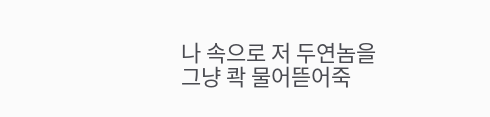나 속으로 저 두연놈을 그냥 콱 물어뜯어죽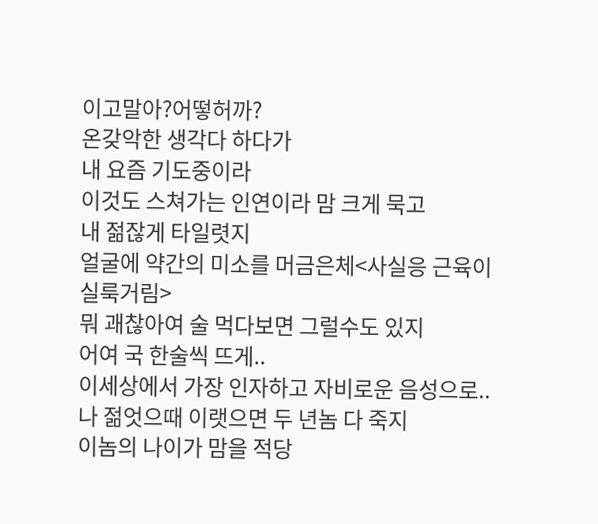이고말아?어떻허까?
온갖악한 생각다 하다가
내 요즘 기도중이라
이것도 스쳐가는 인연이라 맘 크게 묵고
내 젊잖게 타일렷지
얼굴에 약간의 미소를 머금은체<사실응 근육이 실룩거림>
뭐 괘찮아여 술 먹다보면 그럴수도 있지
어여 국 한술씩 뜨게..
이세상에서 가장 인자하고 자비로운 음성으로..
나 젊엇으때 이랫으면 두 년놈 다 죽지
이놈의 나이가 맘을 적당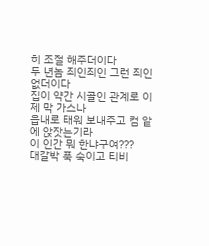히 조절 해주더이다
두 년놈 죄인죄인 그런 죄인 없더이다
집이 약간 시골인 관계로 이제 막 가스나
읍내로 태워 보내주고 컴 앝에 앉잣는기라
이 인간 뭐 한냐구여???
대갈박 푹 숙이고 티비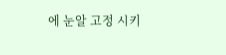에 눈알 고정 시키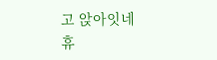고 앉아잇네 휴